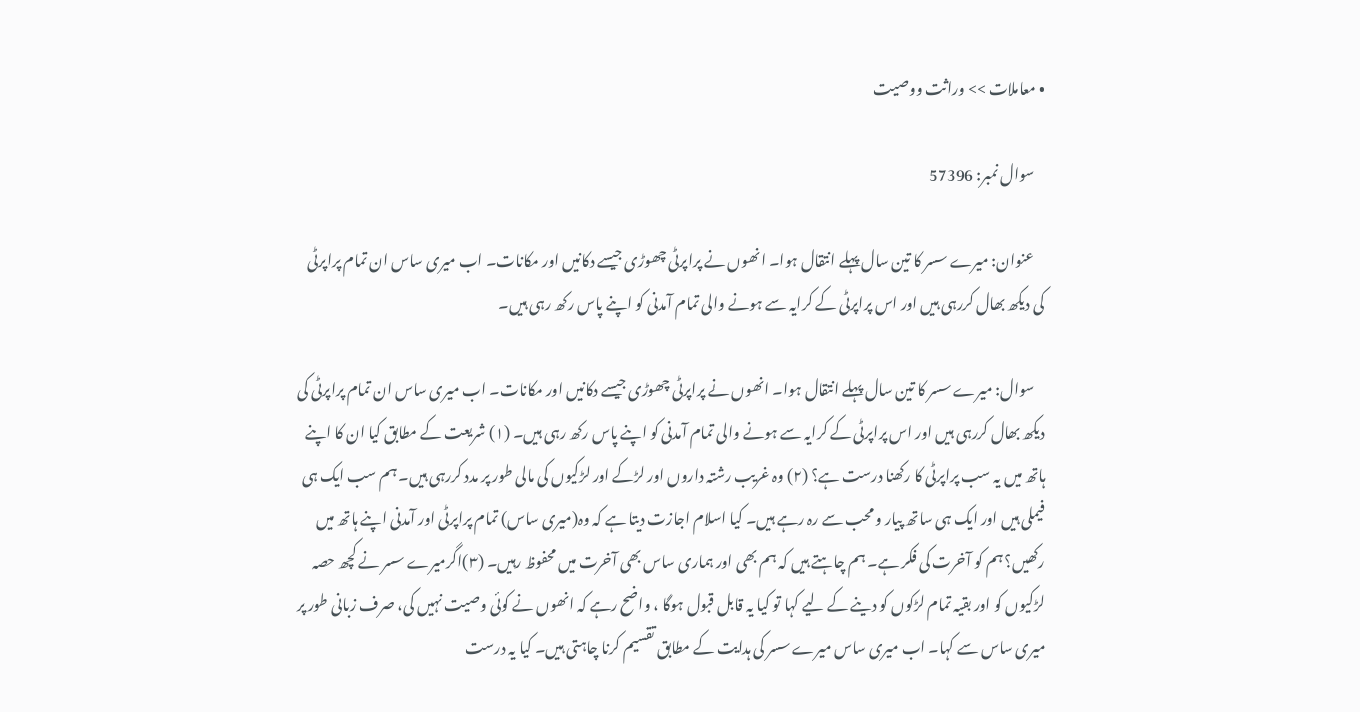• معاملات >> وراثت ووصیت

    سوال نمبر: 57396

    عنوان: میرے سسر کا تین سال پہلے انتقال ہوا۔ انھوں نے پراپرٹی چھوڑی جیسے دکانیں اور مکانات۔ اب میری ساس ان تمام پراپرٹی کی دیکھ بھال کررہی ہیں اور اس پراپرٹی کے کرایہ سے ہونے والی تمام آمدنی کو اپنے پاس رکھ رہی ہیں۔

    سوال: میرے سسر کا تین سال پہلے انتقال ہوا۔ انھوں نے پراپرٹی چھوڑی جیسے دکانیں اور مکانات۔ اب میری ساس ان تمام پراپرٹی کی دیکھ بھال کررہی ہیں اور اس پراپرٹی کے کرایہ سے ہونے والی تمام آمدنی کو اپنے پاس رکھ رہی ہیں۔ (۱) شریعت کے مطابق کیا ان کا اپنے ہاتھ میں یہ سب پراپرٹی کا رکھنا درست ہے؟ (۲) وہ غریب رشتہ داروں اور لڑکے اور لڑکیوں کی مالی طور پر مدد کررہی ہیں۔ ہم سب ایک ہی فیملی ہیں اور ایک ہی ساتھ پیار و محب سے رہ رہے ہیں۔ کیا اسلام اجازت دیتا ہے کہ وہ(میری ساس) تمام پراپرٹی اور آمدنی اپنے ہاتھ میں رکھیں؟ ہم کو آخرت کی فکر ہے۔ ہم چاہتے ہیں کہ ہم بھی اور ہماری ساس بھی آخرت میں محفوظ رہیں۔ (۳)اگرمیرے سسر نے کچھ حصہ لڑکیوں کو اور بقیہ تمام لڑکوں کو دینے کے لیے کہا تو کیا یہ قابل قبول ہوگا ، واضح رہے کہ انھوں نے کوئی وصیت نہیں کی، صرف زبانی طور پر میری ساس سے کہا۔ اب میری ساس میرے سسر کی ہدایت کے مطابق تقسیم کرنا چاہتی ہیں۔ کیا یہ درست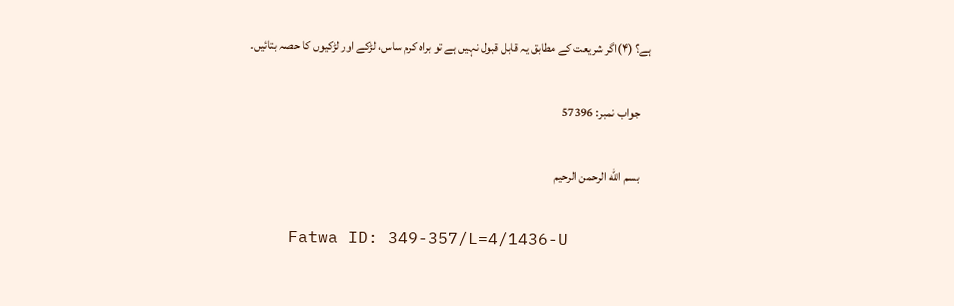ہے؟ (۴)اگر شریعت کے مطابق یہ قابل قبول نہیں ہے تو براہ کرم ساس، لڑکے اور لڑکیوں کا حصہ بتائیں۔

    جواب نمبر: 57396

    بسم الله الرحمن الرحيم

    Fatwa ID: 349-357/L=4/1436-U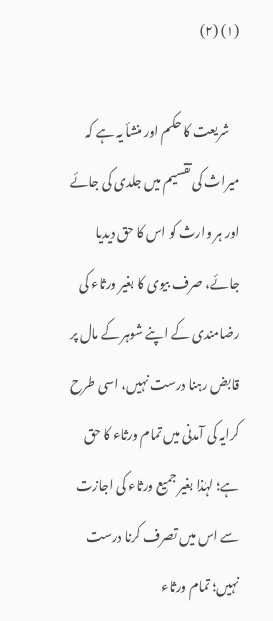(۱) (۲)

    شریعت کا حکم اور منشأ یہ ہے کہ میراث کی تقسیم میں جلدی کی جائے اور ہر وارث کو اس کا حق دیدیا جائے، صرف بیوی کا بغیر ورثاء کی رضامندی کے اپنے شوہر کے مال پر قابض رہنا درست نہیں، اسی طرح کرایہ کی آمدنی میں تمام ورثاء کا حق ہے؛ لہٰذا بغیر جمیع ورثاء کی اجازت سے اس میں تصرف کرنا درست نہیں؛ تمام ورثاء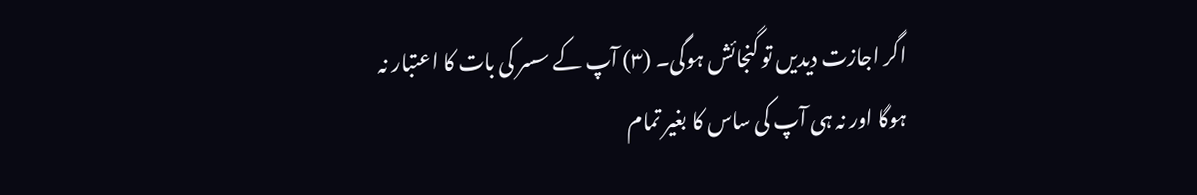اگر اجازت دیدیں تو گنجائش ہوگی۔ (۳) آپ کے سسر کی بات کا اعتبار نہ ہوگا اور نہ ہی آپ کی ساس کا بغیر تمام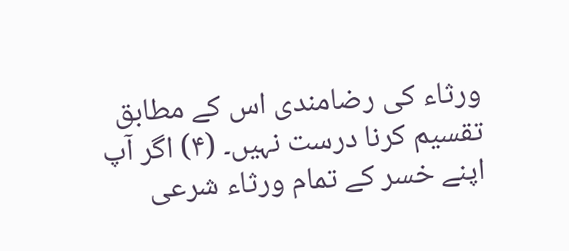ورثاء کی رضامندی اس کے مطابق تقسیم کرنا درست نہیں۔ (۴) اگر آپ اپنے خسر کے تمام ورثاء شرعی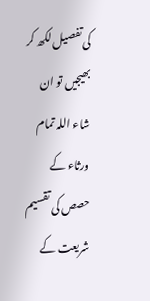کی تفصیل لکھ کر بھیجیں تو ان شاء اللہ تمام ورثاء کے حصص کی تقسیم شریعت کے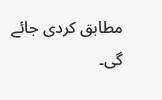مطابق کردی جائے گی۔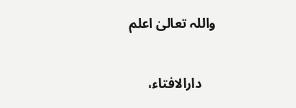واللہ تعالیٰ اعلم


    دارالافتاء،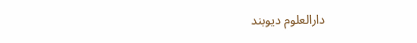دارالعلوم دیوبند